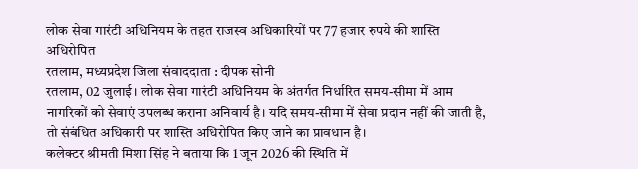लोक सेवा गारंटी अधिनियम के तहत राजस्व अधिकारियों पर 77 हजार रुपये की शास्ति अधिरोपित
रतलाम, मध्यप्रदेश जिला संवाददाता : दीपक सोनी
रतलाम, 02 जुलाई। लोक सेवा गारंटी अधिनियम के अंतर्गत निर्धारित समय-सीमा में आम नागरिकों को सेवाएं उपलब्ध कराना अनिवार्य है। यदि समय-सीमा में सेवा प्रदान नहीं की जाती है, तो संबंधित अधिकारी पर शास्ति अधिरोपित किए जाने का प्रावधान है।
कलेक्टर श्रीमती मिशा सिंह ने बताया कि 1 जून 2026 की स्थिति में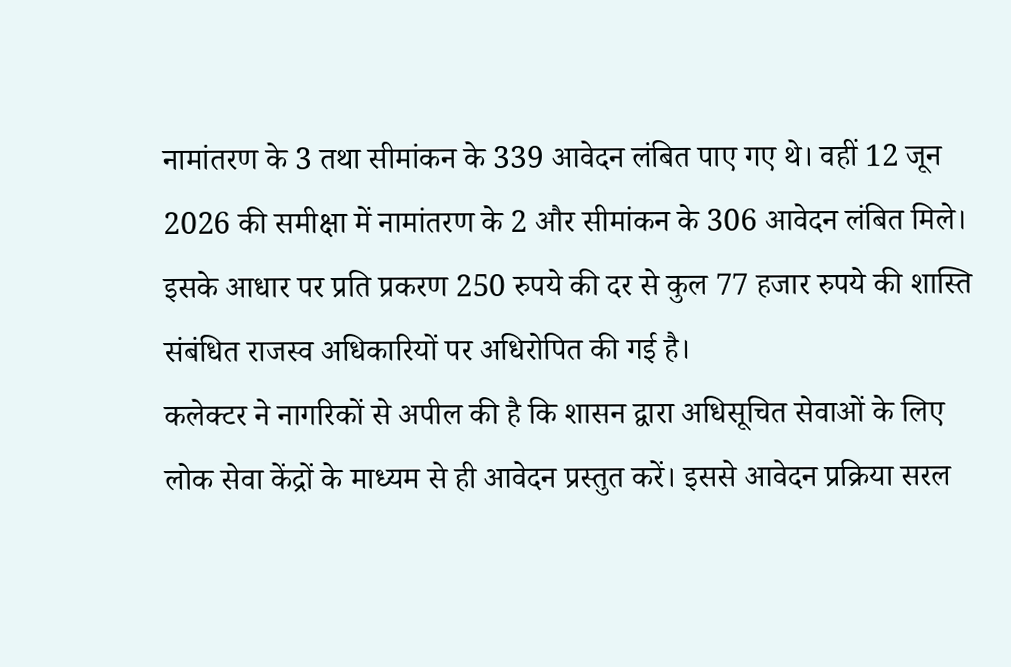नामांतरण के 3 तथा सीमांकन के 339 आवेदन लंबित पाए गए थे। वहीं 12 जून 2026 की समीक्षा में नामांतरण के 2 और सीमांकन के 306 आवेदन लंबित मिले। इसके आधार पर प्रति प्रकरण 250 रुपये की दर से कुल 77 हजार रुपये की शास्ति संबंधित राजस्व अधिकारियों पर अधिरोपित की गई है।
कलेक्टर ने नागरिकों से अपील की है कि शासन द्वारा अधिसूचित सेवाओं के लिए लोक सेवा केंद्रों के माध्यम से ही आवेदन प्रस्तुत करें। इससे आवेदन प्रक्रिया सरल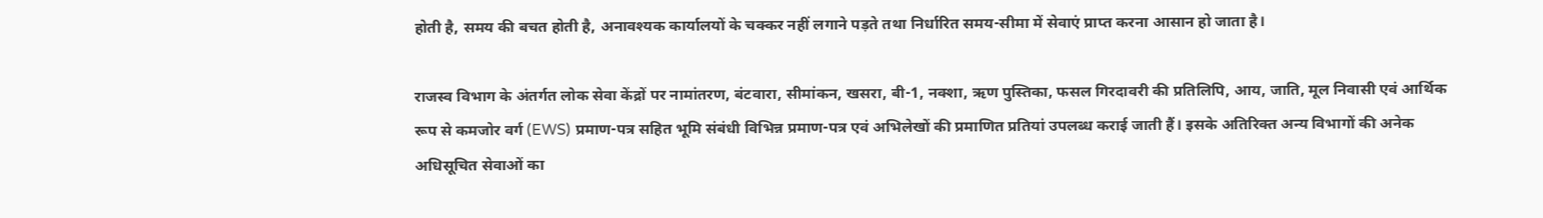होती है, समय की बचत होती है, अनावश्यक कार्यालयों के चक्कर नहीं लगाने पड़ते तथा निर्धारित समय-सीमा में सेवाएं प्राप्त करना आसान हो जाता है।

राजस्व विभाग के अंतर्गत लोक सेवा केंद्रों पर नामांतरण, बंटवारा, सीमांकन, खसरा, बी-1, नक्शा, ऋण पुस्तिका, फसल गिरदावरी की प्रतिलिपि, आय, जाति, मूल निवासी एवं आर्थिक रूप से कमजोर वर्ग (EWS) प्रमाण-पत्र सहित भूमि संबंधी विभिन्न प्रमाण-पत्र एवं अभिलेखों की प्रमाणित प्रतियां उपलब्ध कराई जाती हैं। इसके अतिरिक्त अन्य विभागों की अनेक अधिसूचित सेवाओं का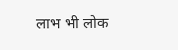लाभ भी लोक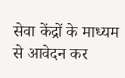सेवा केंद्रों के माध्यम से आवेदन कर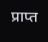प्राप्त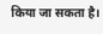किया जा सकता है।